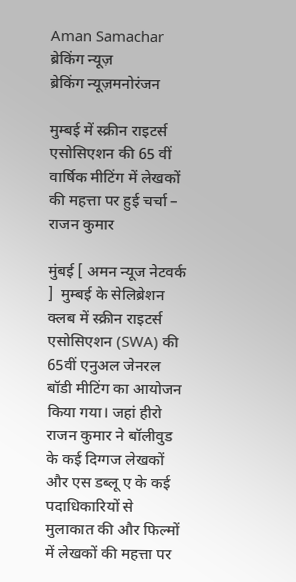Aman Samachar
ब्रेकिंग न्यूज़
ब्रेकिंग न्यूज़मनोरंजन

मुम्बई में स्क्रीन राइटर्स एसोसिएशन की 65 वीं वार्षिक मीटिंग में लेखकों की महत्ता पर हुई चर्चा – राजन कुमार

मुंबई [ अमन न्यूज नेटवर्क ]  मुम्बई के सेलिब्रेशन क्लब में स्क्रीन राइटर्स एसोसिएशन (SWA) की 65वीं एनुअल जेनरल बॉडी मीटिंग का आयोजन किया गया। जहां हीरो राजन कुमार ने बॉलीवुड के कई दिग्गज लेखकों और एस डब्लू ए के कई पदाधिकारियों से मुलाकात की और फिल्मों में लेखकों की महत्ता पर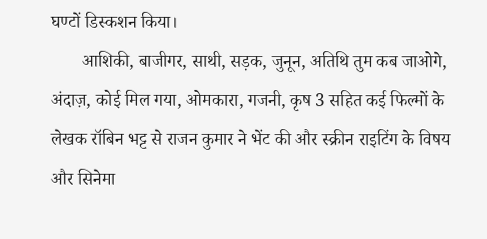घण्टों डिस्कशन किया।
       आशिकी, बाजीगर, साथी, सड़क, जुनून, अतिथि तुम कब जाओगे, अंदाज़, कोई मिल गया, ओमकारा, गजनी, कृष 3 सहित कई फिल्मों के लेखक रॉबिन भट्ट से राजन कुमार ने भेंट की और स्क्रीन राइटिंग के विषय और सिनेमा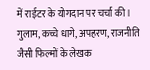में राईटर के योगदान पर चर्चा की। गुलाम, कच्चे धागे, अपहरण, राजनीति जैसी फिल्मों के लेखक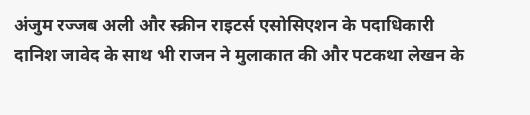अंजुम रज्जब अली और स्क्रीन राइटर्स एसोसिएशन के पदाधिकारी दानिश जावेद के साथ भी राजन ने मुलाकात की और पटकथा लेखन के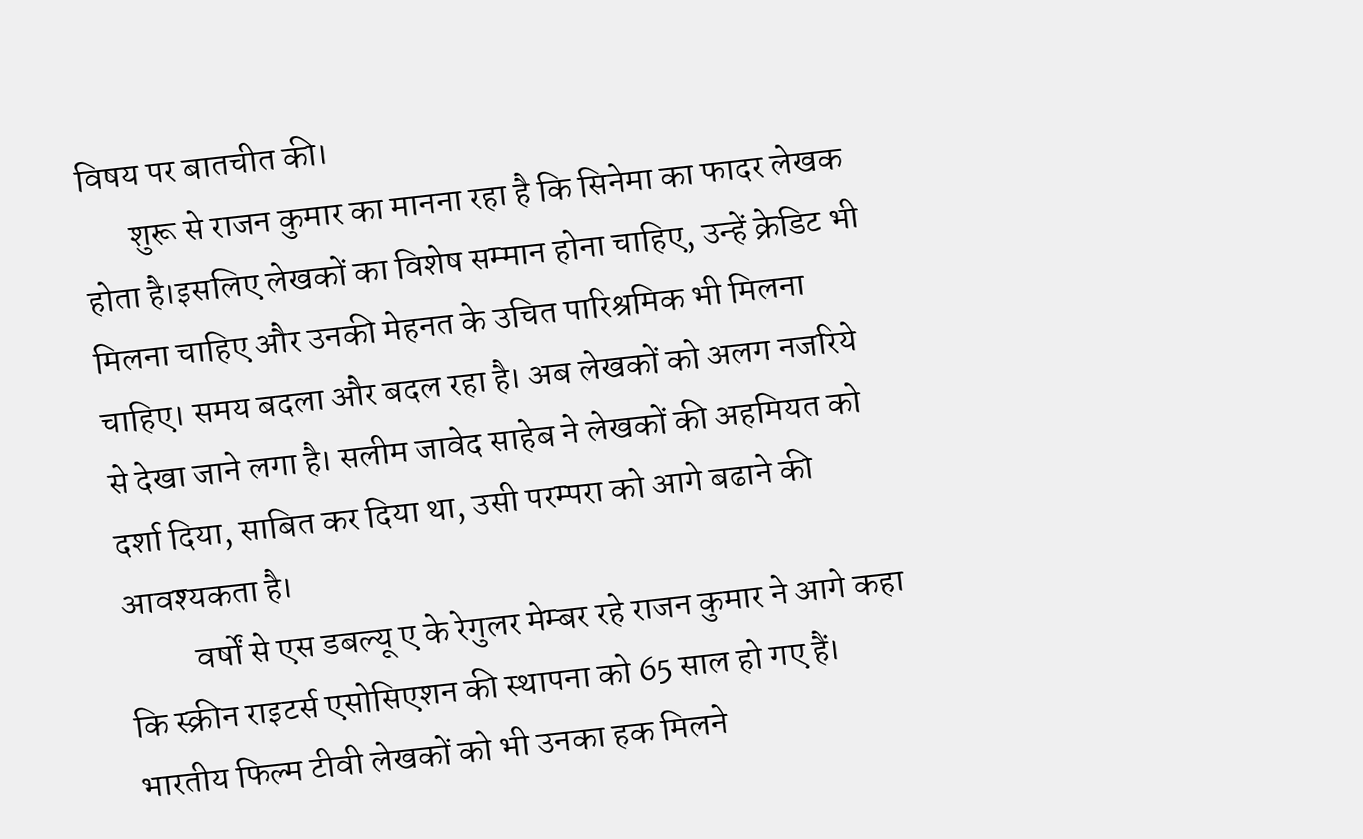विषय पर बातचीत की।
       शुरू से राजन कुमार का मानना रहा है कि सिनेमा का फादर लेखक होता है।इसलिए लेखकों का विशेष सम्मान होना चाहिए, उन्हें क्रेडिट भी मिलना चाहिए और उनकी मेहनत के उचित पारिश्रमिक भी मिलना चाहिए। समय बदला और बदल रहा है। अब लेखकों को अलग नजरिये से देखा जाने लगा है। सलीम जावेद साहेब ने लेखकों की अहमियत को दर्शा दिया, साबित कर दिया था, उसी परम्परा को आगे बढाने की आवश्यकता है।
          वर्षों से एस डबल्यू ए के रेगुलर मेम्बर रहे राजन कुमार ने आगे कहा कि स्क्रीन राइटर्स एसोसिएशन की स्थापना को 65 साल हो गए हैं। भारतीय फिल्म टीवी लेखकों को भी उनका हक मिलने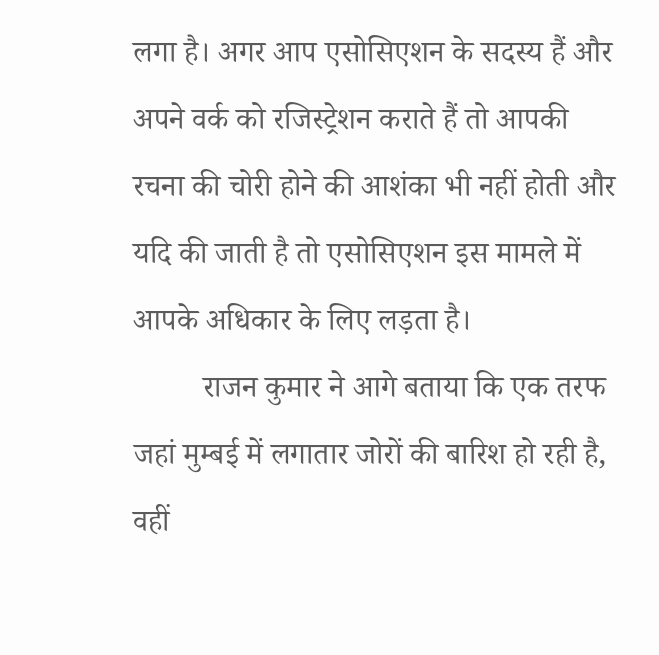लगा है। अगर आप एसोसिएशन के सदस्य हैं और अपने वर्क को रजिस्ट्रेशन कराते हैं तो आपकी रचना की चोरी होने की आशंका भी नहीं होती और यदि की जाती है तो एसोसिएशन इस मामले में आपके अधिकार के लिए लड़ता है।
         राजन कुमार ने आगे बताया कि एक तरफ जहां मुम्बई में लगातार जोरों की बारिश हो रही है, वहीं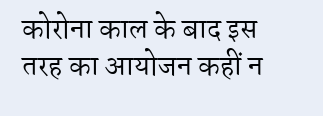कोरोना काल के बाद इस तरह का आयोजन कहीं न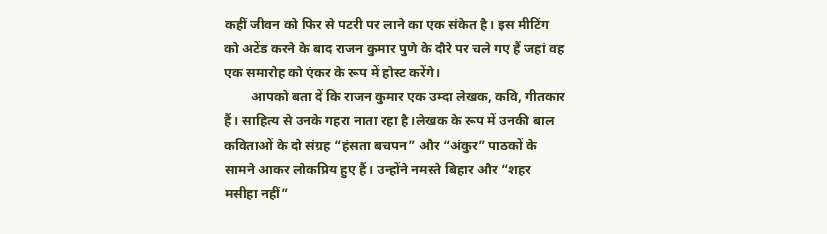कहीं जीवन को फिर से पटरी पर लाने का एक संकेत है। इस मीटिंग को अटेंड करने के बाद राजन कुमार पुणे के दौरे पर चले गए हैं जहां वह एक समारोह को एंकर के रूप में होस्ट करेंगे।
        आपको बता दें कि राजन कुमार एक उम्दा लेखक, कवि, गीतकार हैं। साहित्य से उनके गहरा नाता रहा है।लेखक के रूप में उनकी बाल कविताओं के दो संग्रह “हंसता बचपन” और “अंकुर” पाठकों के सामने आकर लोकप्रिय हुए हैं। उन्होंने नमस्ते बिहार और “शहर मसीहा नहीं”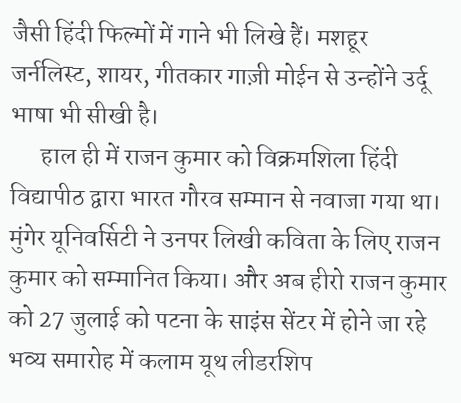जैसी हिंदी फिल्मों में गाने भी लिखे हैं। मशहूर जर्नलिस्ट, शायर, गीतकार गाज़ी मोईन से उन्होंने उर्दू भाषा भी सीखी है।
      हाल ही में राजन कुमार को विक्रमशिला हिंदी विद्यापीठ द्वारा भारत गौरव सम्मान से नवाजा गया था। मुंगेर यूनिवर्सिटी ने उनपर लिखी कविता के लिए राजन कुमार को सम्मानित किया। और अब हीरो राजन कुमार को 27 जुलाई को पटना के साइंस सेंटर में होने जा रहे भव्य समारोह में कलाम यूथ लीडरशिप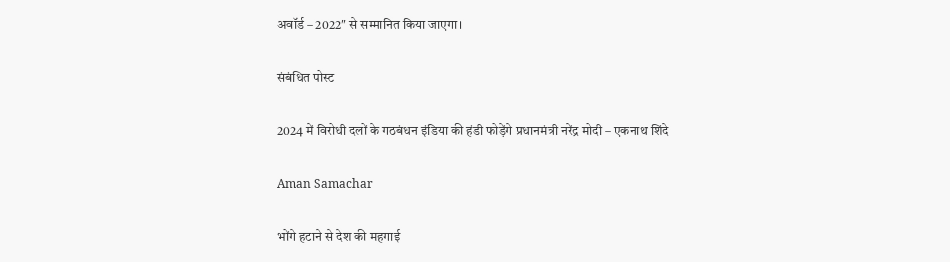अवॉर्ड – 2022″ से सम्मानित किया जाएगा।

संबंधित पोस्ट

2024 में विरोधी दलों के गठबंधन इंडिया की हंडी फोड़ेंगे प्रधानमंत्री नरेंद्र मोदी – एकनाथ शिंदे

Aman Samachar

भोंगे हटाने से देश की महगाई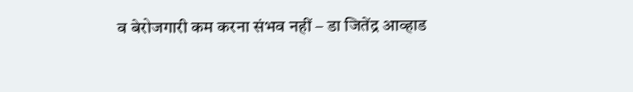व बेरोजगारी कम करना संभव नहीं – डा जितेंद्र आव्हाड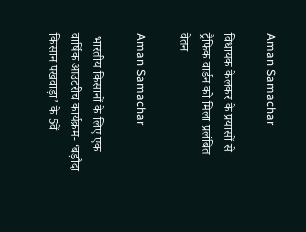Aman Samachar

विधायक केलकर के प्रयासों से ट्रैफिक वार्डन को मिला प्रलंबित वेतन

Aman Samachar

 भारतीय किसानों के लिए एक वार्षिक आउटरीच कार्यक्रम- ‘बड़ौदा किसान पखवाड़ा’ के 5वें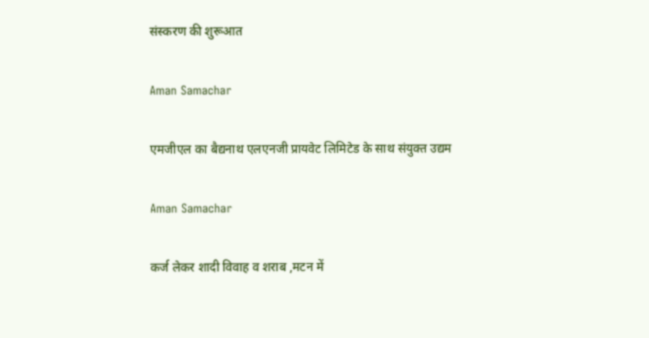संस्करण की शुरूआत

Aman Samachar

एमजीएल का बैद्यनाथ एलएनजी प्रायवेट लिमिटेड के साथ संयुक्त उद्यम

Aman Samachar

कर्ज लेकर शादी विवाह व शराब ,मटन में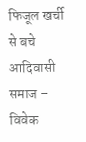फिजूल खर्ची से बचे आदिवासी समाज – विवेक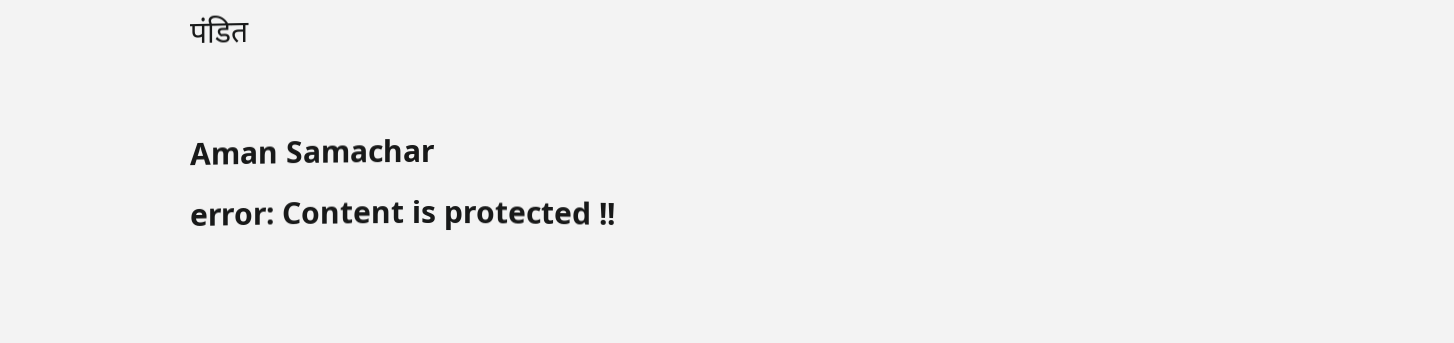पंडित

Aman Samachar
error: Content is protected !!